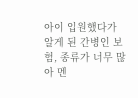아이 입원했다가 알게 된 간병인 보험, 종류가 너무 많아 멘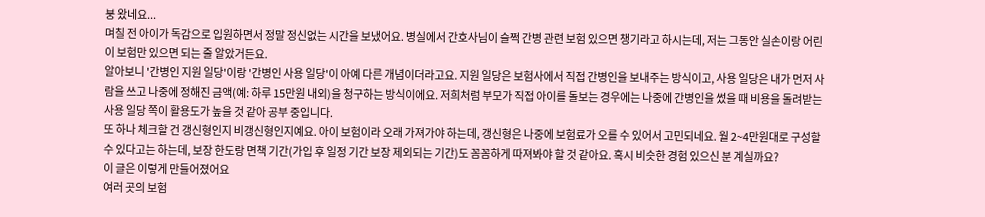붕 왔네요...
며칠 전 아이가 독감으로 입원하면서 정말 정신없는 시간을 보냈어요. 병실에서 간호사님이 슬쩍 간병 관련 보험 있으면 챙기라고 하시는데, 저는 그동안 실손이랑 어린이 보험만 있으면 되는 줄 알았거든요.
알아보니 '간병인 지원 일당'이랑 '간병인 사용 일당'이 아예 다른 개념이더라고요. 지원 일당은 보험사에서 직접 간병인을 보내주는 방식이고, 사용 일당은 내가 먼저 사람을 쓰고 나중에 정해진 금액(예: 하루 15만원 내외)을 청구하는 방식이에요. 저희처럼 부모가 직접 아이를 돌보는 경우에는 나중에 간병인을 썼을 때 비용을 돌려받는 사용 일당 쪽이 활용도가 높을 것 같아 공부 중입니다.
또 하나 체크할 건 갱신형인지 비갱신형인지예요. 아이 보험이라 오래 가져가야 하는데, 갱신형은 나중에 보험료가 오를 수 있어서 고민되네요. 월 2~4만원대로 구성할 수 있다고는 하는데, 보장 한도랑 면책 기간(가입 후 일정 기간 보장 제외되는 기간)도 꼼꼼하게 따져봐야 할 것 같아요. 혹시 비슷한 경험 있으신 분 계실까요?
이 글은 이렇게 만들어졌어요
여러 곳의 보험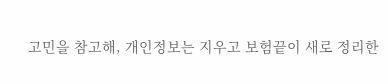고민을 참고해, 개인정보는 지우고 보험끝이 새로 정리한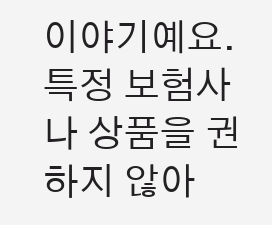이야기예요.
특정 보험사나 상품을 권하지 않아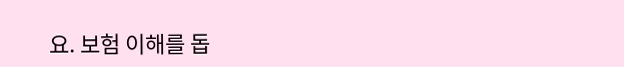요. 보험 이해를 돕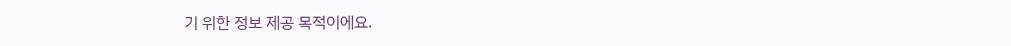기 위한 정보 제공 목적이에요.